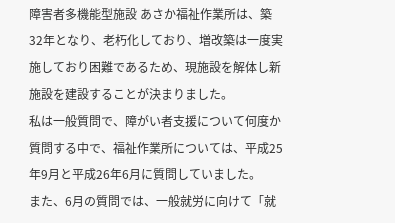障害者多機能型施設 あさか福祉作業所は、築32年となり、老朽化しており、増改築は一度実施しており困難であるため、現施設を解体し新施設を建設することが決まりました。
私は一般質問で、障がい者支援について何度か質問する中で、福祉作業所については、平成25年9月と平成26年6月に質問していました。
また、6月の質問では、一般就労に向けて「就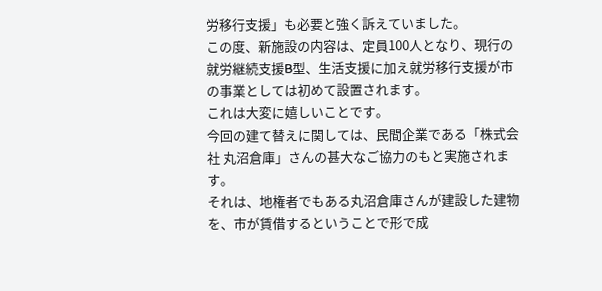労移行支援」も必要と強く訴えていました。
この度、新施設の内容は、定員100人となり、現行の就労継続支援B型、生活支援に加え就労移行支援が市の事業としては初めて設置されます。
これは大変に嬉しいことです。
今回の建て替えに関しては、民間企業である「株式会社 丸沼倉庫」さんの甚大なご協力のもと実施されます。
それは、地権者でもある丸沼倉庫さんが建設した建物を、市が賃借するということで形で成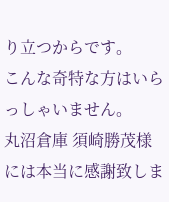り立つからです。
こんな奇特な方はいらっしゃいません。
丸沼倉庫 須崎勝茂様には本当に感謝致しま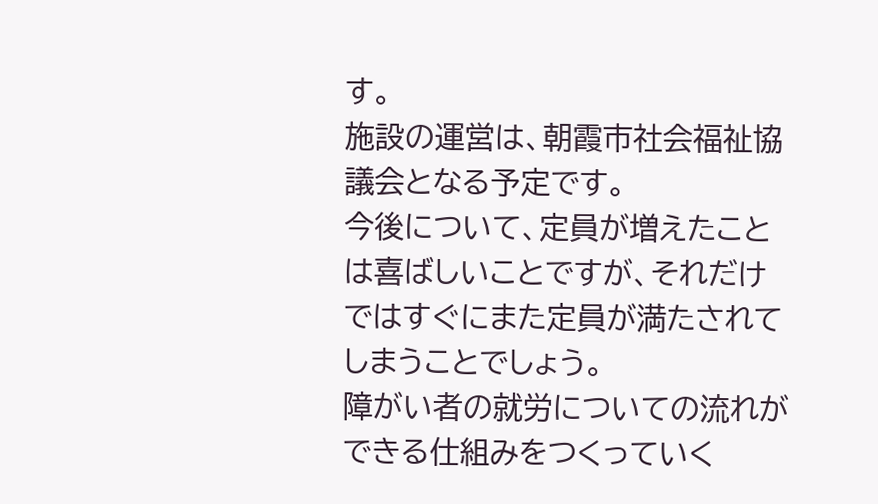す。
施設の運営は、朝霞市社会福祉協議会となる予定です。
今後について、定員が増えたことは喜ばしいことですが、それだけではすぐにまた定員が満たされてしまうことでしょう。
障がい者の就労についての流れができる仕組みをつくっていく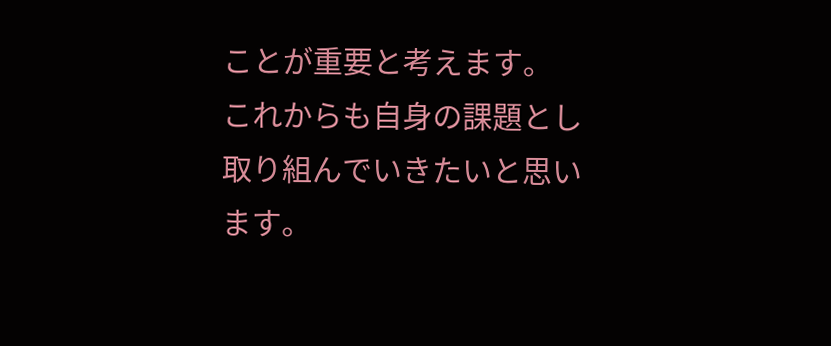ことが重要と考えます。
これからも自身の課題とし取り組んでいきたいと思います。